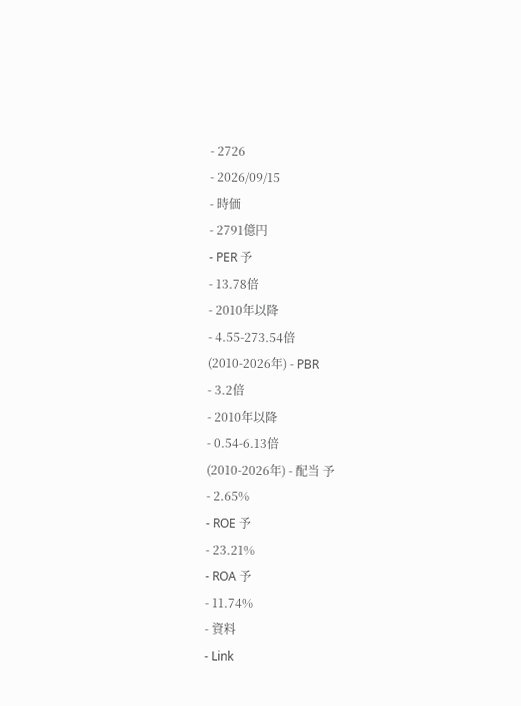- 2726
- 2026/09/15
- 時価
- 2791億円
- PER 予
- 13.78倍
- 2010年以降
- 4.55-273.54倍
(2010-2026年) - PBR
- 3.2倍
- 2010年以降
- 0.54-6.13倍
(2010-2026年) - 配当 予
- 2.65%
- ROE 予
- 23.21%
- ROA 予
- 11.74%
- 資料
- Link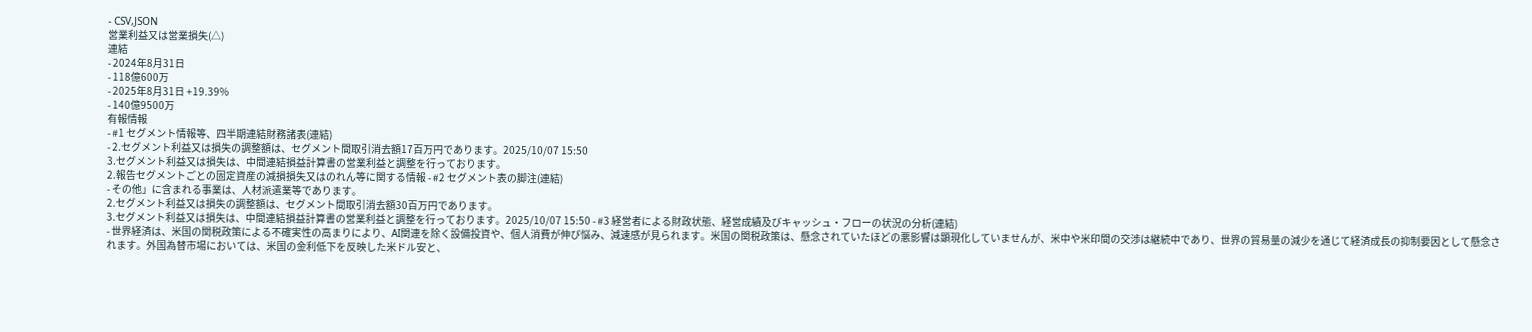- CSV,JSON
営業利益又は営業損失(△)
連結
- 2024年8月31日
- 118億600万
- 2025年8月31日 +19.39%
- 140億9500万
有報情報
- #1 セグメント情報等、四半期連結財務諸表(連結)
- 2.セグメント利益又は損失の調整額は、セグメント間取引消去額17百万円であります。2025/10/07 15:50
3.セグメント利益又は損失は、中間連結損益計算書の営業利益と調整を行っております。
2.報告セグメントごとの固定資産の減損損失又はのれん等に関する情報 - #2 セグメント表の脚注(連結)
- その他」に含まれる事業は、人材派遣業等であります。
2.セグメント利益又は損失の調整額は、セグメント間取引消去額30百万円であります。
3.セグメント利益又は損失は、中間連結損益計算書の営業利益と調整を行っております。2025/10/07 15:50 - #3 経営者による財政状態、経営成績及びキャッシュ・フローの状況の分析(連結)
- 世界経済は、米国の関税政策による不確実性の高まりにより、AI関連を除く設備投資や、個人消費が伸び悩み、減速感が見られます。米国の関税政策は、懸念されていたほどの悪影響は顕現化していませんが、米中や米印間の交渉は継続中であり、世界の貿易量の減少を通じて経済成長の抑制要因として懸念されます。外国為替市場においては、米国の金利低下を反映した米ドル安と、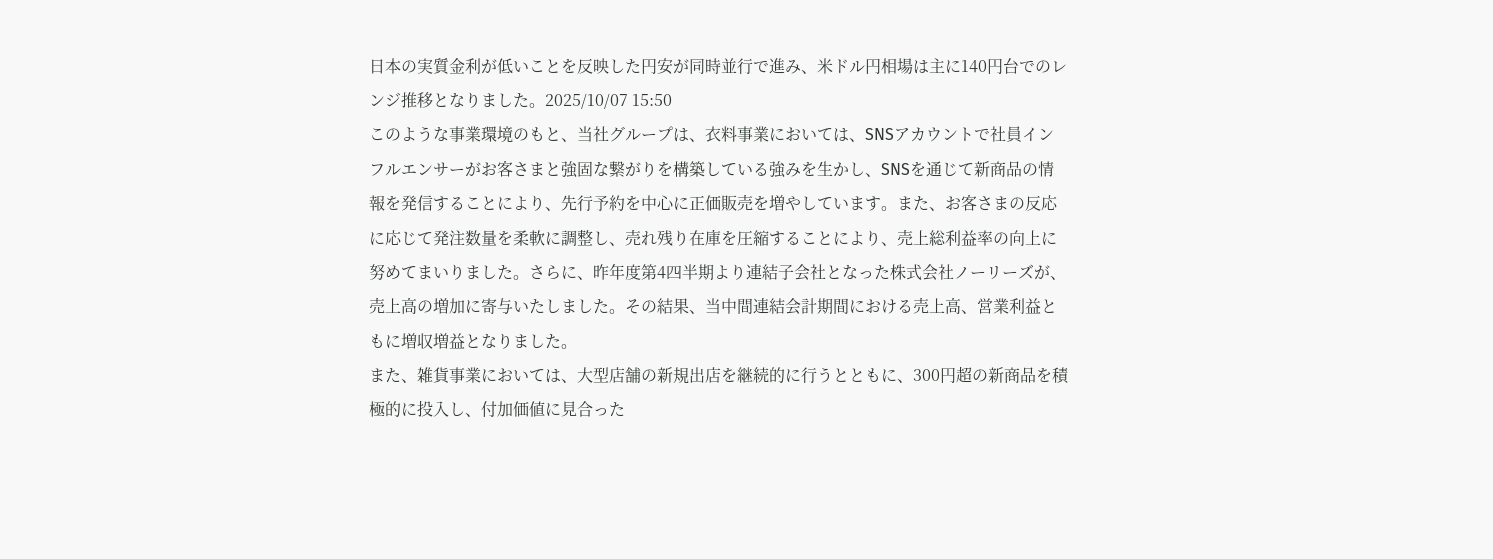日本の実質金利が低いことを反映した円安が同時並行で進み、米ドル円相場は主に140円台でのレンジ推移となりました。2025/10/07 15:50
このような事業環境のもと、当社グループは、衣料事業においては、SNSアカウントで社員インフルエンサーがお客さまと強固な繋がりを構築している強みを生かし、SNSを通じて新商品の情報を発信することにより、先行予約を中心に正価販売を増やしています。また、お客さまの反応に応じて発注数量を柔軟に調整し、売れ残り在庫を圧縮することにより、売上総利益率の向上に努めてまいりました。さらに、昨年度第4四半期より連結子会社となった株式会社ノーリーズが、売上高の増加に寄与いたしました。その結果、当中間連結会計期間における売上高、営業利益ともに増収増益となりました。
また、雑貨事業においては、大型店舗の新規出店を継続的に行うとともに、300円超の新商品を積極的に投入し、付加価値に見合った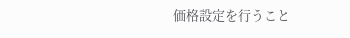価格設定を行うこと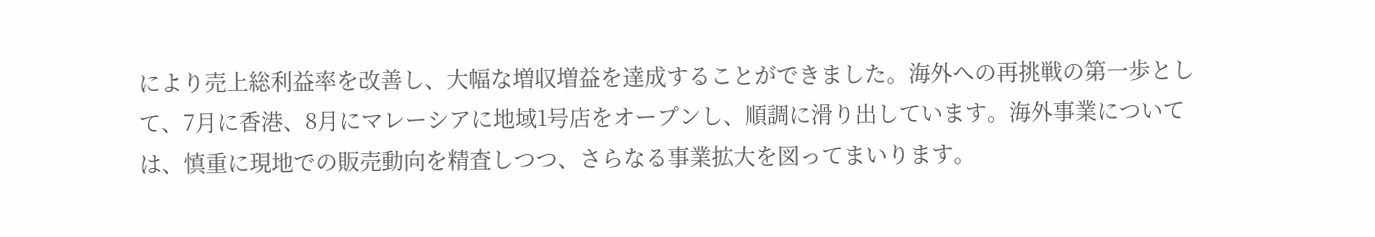により売上総利益率を改善し、大幅な増収増益を達成することができました。海外への再挑戦の第一歩として、7月に香港、8月にマレーシアに地域1号店をオープンし、順調に滑り出しています。海外事業については、慎重に現地での販売動向を精査しつつ、さらなる事業拡大を図ってまいります。